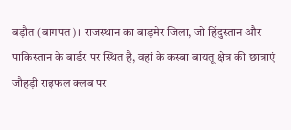बड़ौत (बागपत)। राजस्थान का बाड़मेर जिला, जो हिंदुस्तान और पाकिस्तान के बार्डर पर स्थित है, वहां के कस्बा बायतू क्षेत्र की छात्राएं जौहड़ी राइफल क्लब पर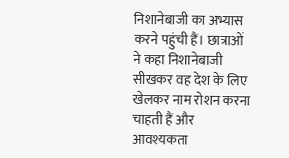निशानेबाजी का अभ्यास करने पहुंची हैं। छात्राओं ने कहा निशानेबाजी सीखकर वह देश के लिए खेलकर नाम रोशन करना चाहती हैं और आवश्यकता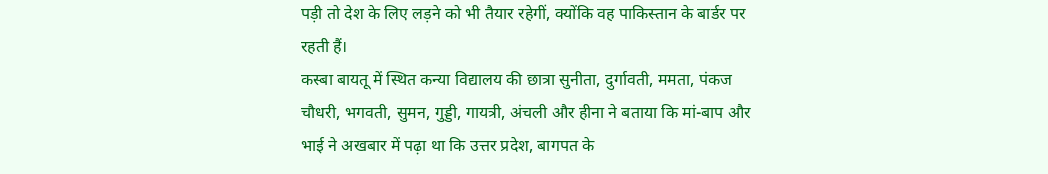पड़ी तो देश के लिए लड़ने को भी तैयार रहेगीं, क्योंकि वह पाकिस्तान के बार्डर पर रहती हैं।
कस्बा बायतू में स्थित कन्या विद्यालय की छात्रा सुनीता, दुर्गावती, ममता, पंकज चौधरी, भगवती, सुमन, गुड्डी, गायत्री, अंचली और हीना ने बताया कि मां-बाप और भाई ने अखबार में पढ़ा था कि उत्तर प्रदेश, बागपत के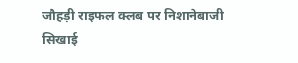जौहड़ी राइफल क्लब पर निशानेबाजी सिखाई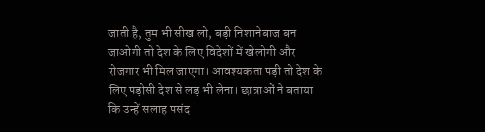जाती है, तुम भी सीख लो, बड़ी निशानेबाज बन जाओगी तो देश के लिए विदेशों में खेलोगी और रोजगार भी मिल जाएगा। आवश्यकता पड़ी तो देश के लिए पड़ोसी देश से लड़ भी लेना। छात्राओं ने बताया कि उन्हें सलाह पसंद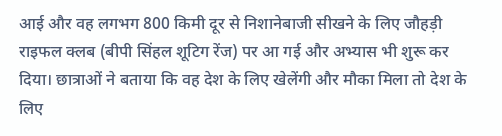आई और वह लगभग 800 किमी दूर से निशानेबाजी सीखने के लिए जौहड़ी राइफल क्लब (बीपी सिंहल शूटिग रेंज) पर आ गई और अभ्यास भी शुरू कर दिया। छात्राओं ने बताया कि वह देश के लिए खेलेंगी और मौका मिला तो देश के लिए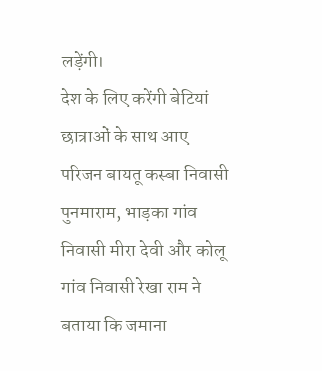लड़ेंगी।
देश के लिए करेंगी बेटियां
छात्राओं के साथ आए परिजन बायतू कस्बा निवासी पुनमाराम, भाड़का गांव निवासी मीरा देवी और कोलू गांव निवासी रेखा राम ने बताया कि जमाना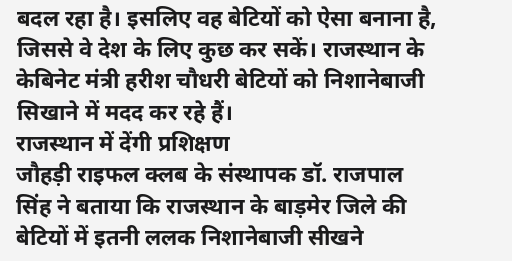बदल रहा है। इसलिए वह बेटियों को ऐसा बनाना है, जिससे वे देश के लिए कुछ कर सकें। राजस्थान के केबिनेट मंत्री हरीश चौधरी बेटियों को निशानेबाजी सिखाने में मदद कर रहे हैं।
राजस्थान में देंगी प्रशिक्षण
जौहड़ी राइफल क्लब के संस्थापक डॉ. राजपाल सिंह ने बताया कि राजस्थान के बाड़मेर जिले की बेटियों में इतनी ललक निशानेबाजी सीखने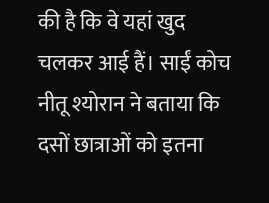की है कि वे यहां खुद चलकर आई हैं। साईं कोच नीतू श्योरान ने बताया कि दसों छात्राओं को इतना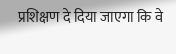प्रशिक्षण दे दिया जाएगा कि वे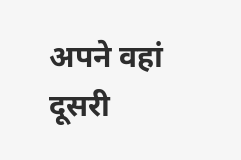अपने वहां दूसरी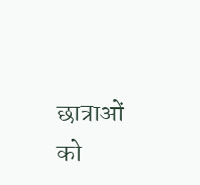छात्राओं को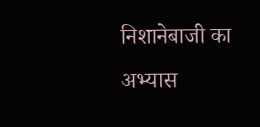निशानेबाजी का अभ्यास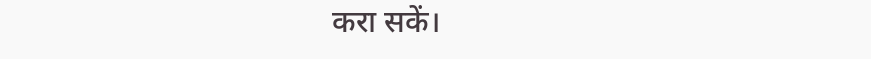करा सकें।